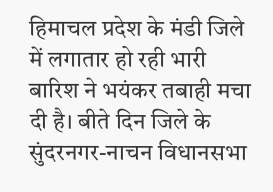हिमाचल प्रदेश के मंडी जिले में लगातार हो रही भारी बारिश ने भयंकर तबाही मचा दी है। बीते दिन जिले के सुंदरनगर-नाचन विधानसभा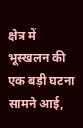क्षेत्र में भूस्खलन की एक बड़ी घटना सामने आई,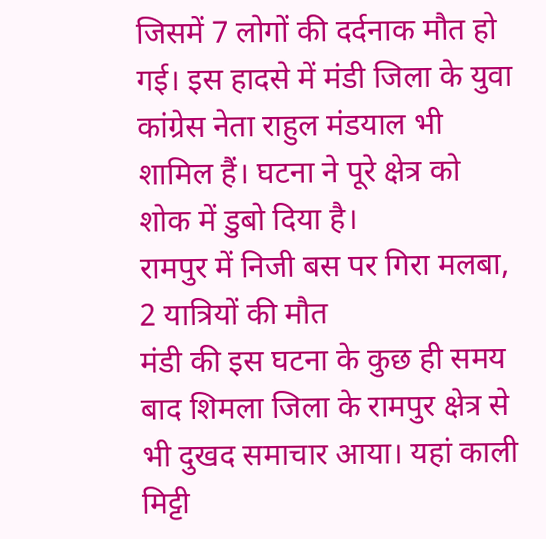जिसमें 7 लोगों की दर्दनाक मौत हो गई। इस हादसे में मंडी जिला के युवा कांग्रेस नेता राहुल मंडयाल भी शामिल हैं। घटना ने पूरे क्षेत्र को शोक में डुबो दिया है।
रामपुर में निजी बस पर गिरा मलबा, 2 यात्रियों की मौत
मंडी की इस घटना के कुछ ही समय बाद शिमला जिला के रामपुर क्षेत्र से भी दुखद समाचार आया। यहां काली मिट्टी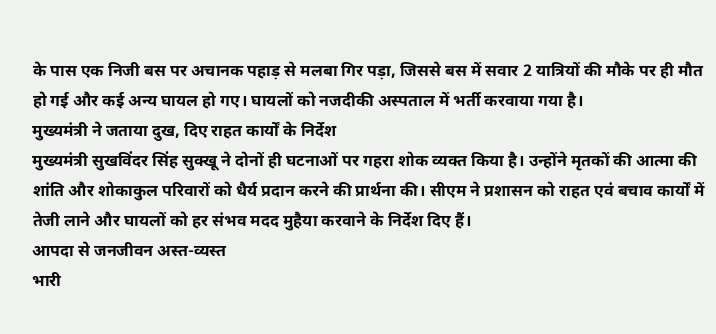के पास एक निजी बस पर अचानक पहाड़ से मलबा गिर पड़ा, जिससे बस में सवार 2 यात्रियों की मौके पर ही मौत हो गई और कई अन्य घायल हो गए। घायलों को नजदीकी अस्पताल में भर्ती करवाया गया है।
मुख्यमंत्री ने जताया दुख, दिए राहत कार्यों के निर्देश
मुख्यमंत्री सुखविंदर सिंह सुक्खू ने दोनों ही घटनाओं पर गहरा शोक व्यक्त किया है। उन्होंने मृतकों की आत्मा की शांति और शोकाकुल परिवारों को धैर्य प्रदान करने की प्रार्थना की। सीएम ने प्रशासन को राहत एवं बचाव कार्यों में तेजी लाने और घायलों को हर संभव मदद मुहैया करवाने के निर्देश दिए हैं।
आपदा से जनजीवन अस्त-व्यस्त
भारी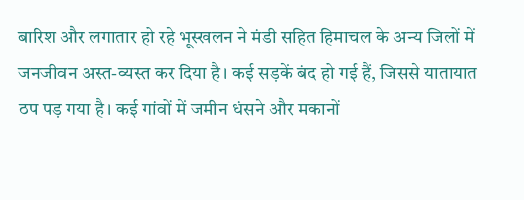बारिश और लगातार हो रहे भूस्खलन ने मंडी सहित हिमाचल के अन्य जिलों में जनजीवन अस्त-व्यस्त कर दिया है। कई सड़कें बंद हो गई हैं, जिससे यातायात ठप पड़ गया है। कई गांवों में जमीन धंसने और मकानों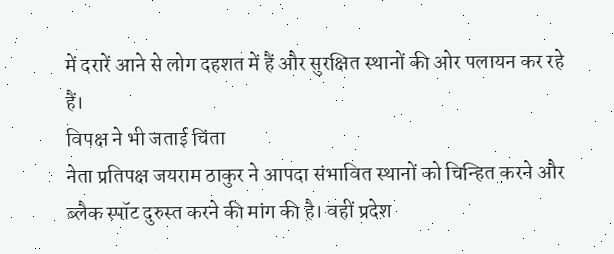में दरारें आने से लोग दहशत में हैं और सुरक्षित स्थानों की ओर पलायन कर रहे हैं।
विपक्ष ने भी जताई चिंता
नेता प्रतिपक्ष जयराम ठाकुर ने आपदा संभावित स्थानों को चिन्हित करने और ब्लैक स्पॉट दुरुस्त करने की मांग की है। वहीं प्रदेश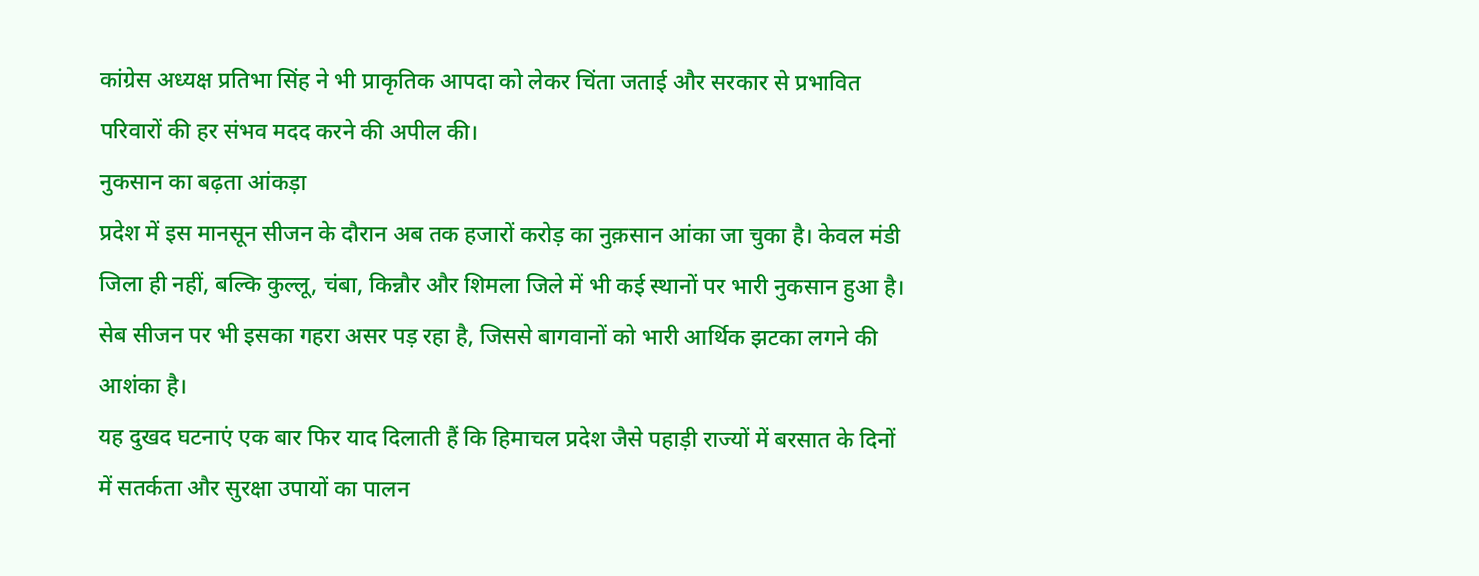कांग्रेस अध्यक्ष प्रतिभा सिंह ने भी प्राकृतिक आपदा को लेकर चिंता जताई और सरकार से प्रभावित परिवारों की हर संभव मदद करने की अपील की।
नुकसान का बढ़ता आंकड़ा
प्रदेश में इस मानसून सीजन के दौरान अब तक हजारों करोड़ का नुक़सान आंका जा चुका है। केवल मंडी जिला ही नहीं, बल्कि कुल्लू, चंबा, किन्नौर और शिमला जिले में भी कई स्थानों पर भारी नुकसान हुआ है। सेब सीजन पर भी इसका गहरा असर पड़ रहा है, जिससे बागवानों को भारी आर्थिक झटका लगने की आशंका है।
यह दुखद घटनाएं एक बार फिर याद दिलाती हैं कि हिमाचल प्रदेश जैसे पहाड़ी राज्यों में बरसात के दिनों में सतर्कता और सुरक्षा उपायों का पालन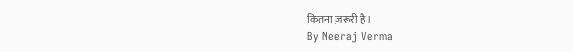कितना ज़रूरी है।
By Neeraj Verma